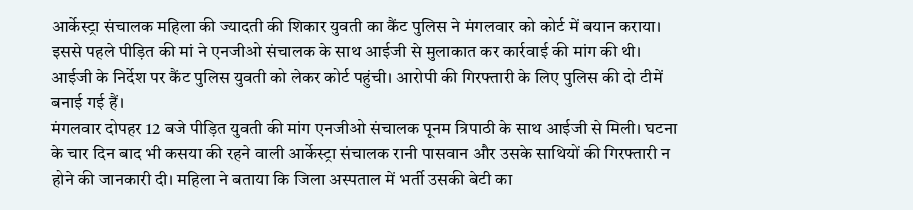आर्केस्ट्रा संचालक महिला की ज्यादती की शिकार युवती का कैंट पुलिस ने मंगलवार को कोर्ट में बयान कराया। इससे पहले पीड़ित की मां ने एनजीओ संचालक के साथ आईजी से मुलाकात कर कार्रवाई की मांग की थी। आईजी के निर्देश पर कैंट पुलिस युवती को लेकर कोर्ट पहुंची। आरोपी की गिरफ्तारी के लिए पुलिस की दो टीमें बनाई गई हैं।
मंगलवार दोपहर 12 बजे पीड़ित युवती की मांग एनजीओ संचालक पूनम त्रिपाठी के साथ आईजी से मिली। घटना के चार दिन बाद भी कसया की रहने वाली आर्केस्ट्रा संचालक रानी पासवान और उसके साथियों की गिरफ्तारी न होने की जानकारी दी। महिला ने बताया कि जिला अस्पताल में भर्ती उसकी बेटी का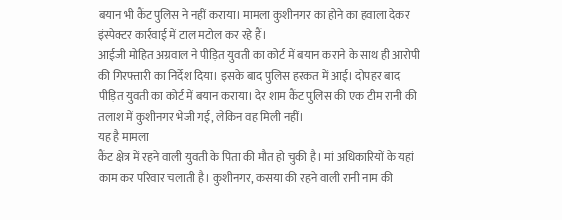बयान भी कैंट पुलिस ने नहीं कराया। मामला कुशीनगर का होने का हवाला देकर इंस्पेक्टर कार्रवाई में टाल मटोल कर रहे हैं।
आईजी मोहित अग्रवाल ने पीड़ित युवती का कोर्ट में बयान कराने के साथ ही आरोपी की गिरफ्तारी का निर्देश दिया। इसके बाद पुलिस हरकत में आई। दोपहर बाद पीड़ित युवती का कोर्ट में बयान कराया। देर शाम कैंट पुलिस की एक टीम रानी की तलाश में कुशीनगर भेजी गई, लेकिन वह मिली नहीं।
यह है मामला
कैंट क्षेत्र में रहने वाली युवती के पिता की मौत हो चुकी है। मां अधिकारियों के यहां काम कर परिवार चलाती है। कुशीनगर, कसया की रहने वाली रानी नाम की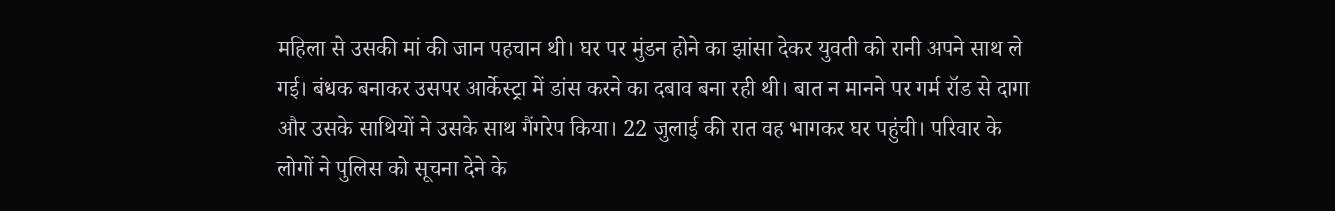महिला से उसकी मां की जान पहचान थी। घर पर मुंडन होने का झांसा देकर युवती को रानी अपने साथ ले गई। बंधक बनाकर उसपर आर्केस्ट्रा में डांस करने का दबाव बना रही थी। बात न मानने पर गर्म रॉड से दागा और उसके साथियों ने उसके साथ गैंगरेप किया। 22 जुलाई की रात वह भागकर घर पहुंची। परिवार के लोगों ने पुलिस को सूचना देने के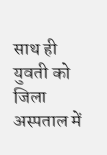साथ ही युवती को जिला अस्पताल में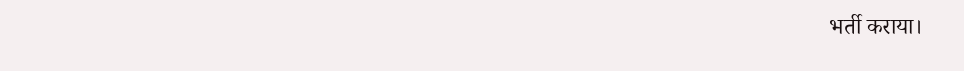भर्ती कराया।